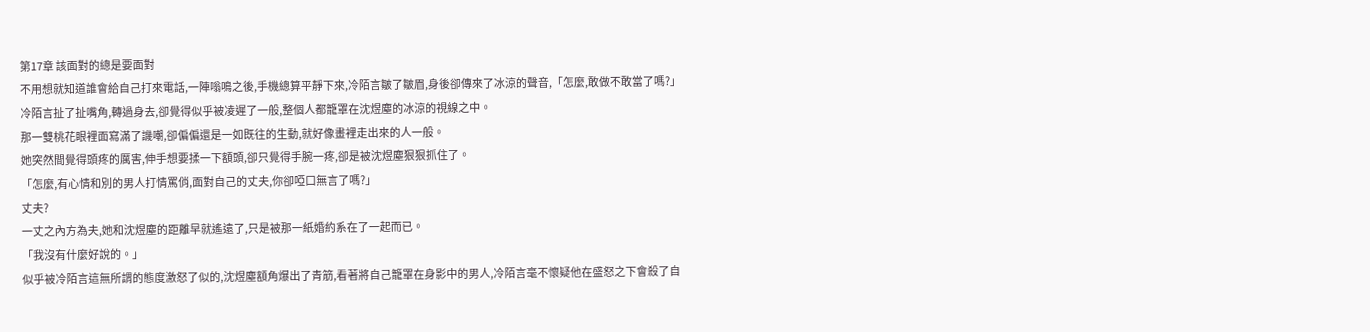第17章 該面對的總是要面對
不用想就知道誰會給自己打來電話,一陣嗡鳴之後,手機總算平靜下來,冷陌言皺了皺眉,身後卻傳來了冰涼的聲音,「怎麼,敢做不敢當了嗎?」
冷陌言扯了扯嘴角,轉過身去,卻覺得似乎被凌遲了一般,整個人都籠罩在沈煜塵的冰涼的視線之中。
那一雙桃花眼裡面寫滿了譏嘲,卻偏偏還是一如既往的生動,就好像畫裡走出來的人一般。
她突然間覺得頭疼的厲害,伸手想要揉一下額頭,卻只覺得手腕一疼,卻是被沈煜塵狠狠抓住了。
「怎麼,有心情和別的男人打情罵俏,面對自己的丈夫,你卻啞口無言了嗎?」
丈夫?
一丈之內方為夫,她和沈煜塵的距離早就遙遠了,只是被那一紙婚約系在了一起而已。
「我沒有什麼好說的。」
似乎被冷陌言這無所謂的態度激怒了似的,沈煜塵額角爆出了青筋,看著將自己籠罩在身影中的男人,冷陌言毫不懷疑他在盛怒之下會殺了自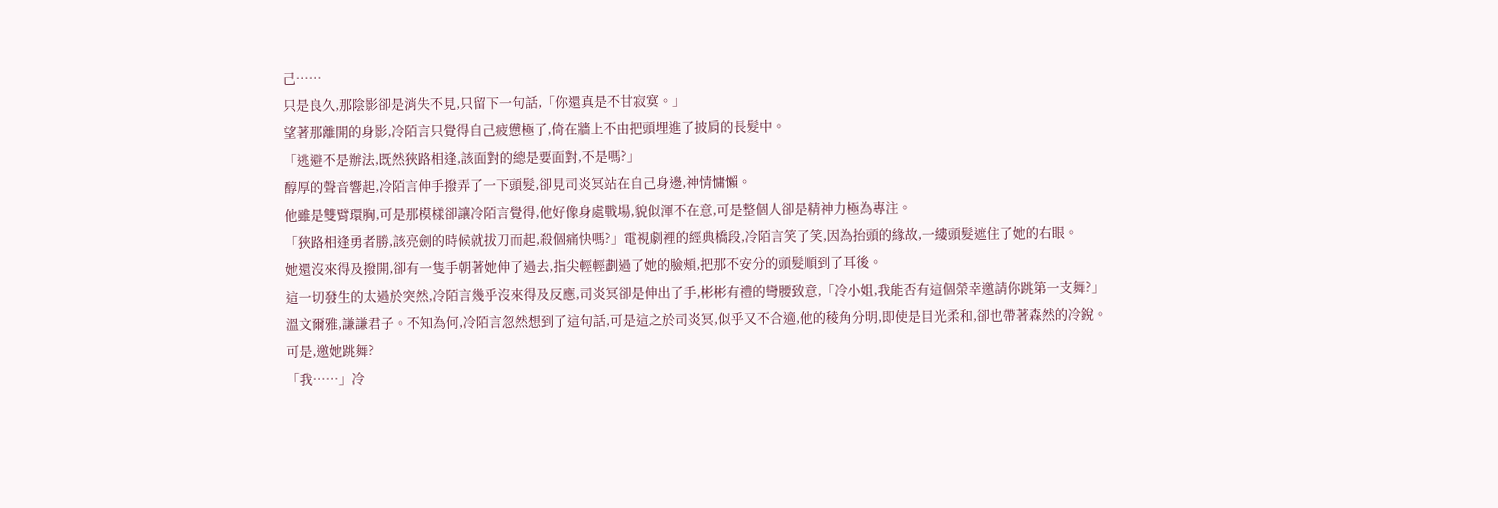己……
只是良久,那陰影卻是消失不見,只留下一句話,「你還真是不甘寂寞。」
望著那離開的身影,冷陌言只覺得自己疲憊極了,倚在牆上不由把頭埋進了披肩的長髮中。
「逃避不是辦法,既然狹路相逢,該面對的總是要面對,不是嗎?」
醇厚的聲音響起,冷陌言伸手撥弄了一下頭髮,卻見司炎冥站在自己身邊,神情慵懶。
他雖是雙臂環胸,可是那模樣卻讓冷陌言覺得,他好像身處戰場,貌似渾不在意,可是整個人卻是精神力極為專注。
「狹路相逢勇者勝,該亮劍的時候就拔刀而起,殺個痛快嗎?」電視劇裡的經典橋段,冷陌言笑了笑,因為抬頭的緣故,一縷頭髮遮住了她的右眼。
她還沒來得及撥開,卻有一隻手朝著她伸了過去,指尖輕輕劃過了她的臉頰,把那不安分的頭髮順到了耳後。
這一切發生的太過於突然,冷陌言幾乎沒來得及反應,司炎冥卻是伸出了手,彬彬有禮的彎腰致意,「冷小姐,我能否有這個榮幸邀請你跳第一支舞?」
溫文爾雅,謙謙君子。不知為何,冷陌言忽然想到了這句話,可是這之於司炎冥,似乎又不合適,他的稜角分明,即使是目光柔和,卻也帶著森然的冷銳。
可是,邀她跳舞?
「我……」冷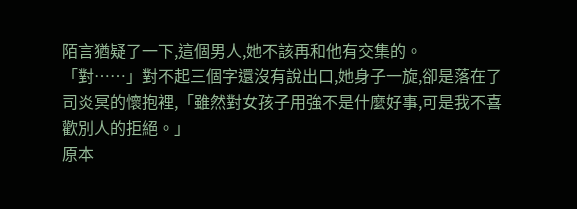陌言猶疑了一下,這個男人,她不該再和他有交集的。
「對……」對不起三個字還沒有說出口,她身子一旋,卻是落在了司炎冥的懷抱裡,「雖然對女孩子用強不是什麼好事,可是我不喜歡別人的拒絕。」
原本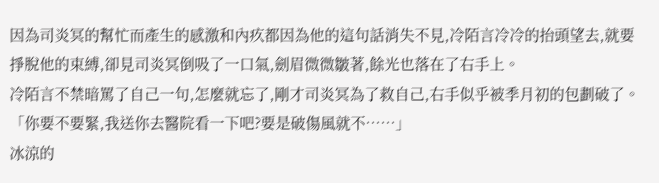因為司炎冥的幫忙而產生的感激和內疚都因為他的這句話消失不見,冷陌言冷冷的抬頭望去,就要掙脫他的束縛,卻見司炎冥倒吸了一口氣,劍眉微微皺著,餘光也落在了右手上。
冷陌言不禁暗罵了自己一句,怎麼就忘了,剛才司炎冥為了救自己,右手似乎被季月初的包劃破了。
「你要不要緊,我送你去醫院看一下吧?要是破傷風就不……」
冰涼的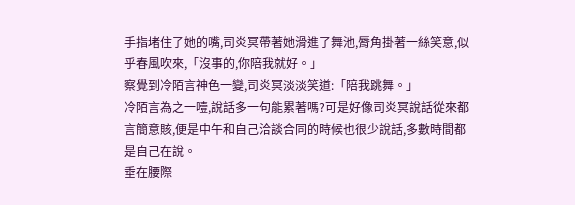手指堵住了她的嘴,司炎冥帶著她滑進了舞池,脣角掛著一絲笑意,似乎春風吹來,「沒事的,你陪我就好。」
察覺到冷陌言神色一變,司炎冥淡淡笑道:「陪我跳舞。」
冷陌言為之一噎,說話多一句能累著嗎?可是好像司炎冥說話從來都言簡意賅,便是中午和自己洽談合同的時候也很少說話,多數時間都是自己在說。
垂在腰際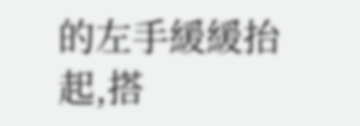的左手緩緩抬起,搭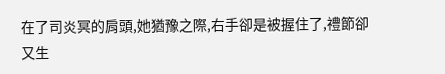在了司炎冥的肩頭,她猶豫之際,右手卻是被握住了,禮節卻又生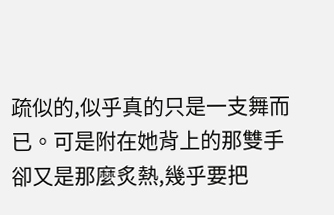疏似的,似乎真的只是一支舞而已。可是附在她背上的那雙手卻又是那麼炙熱,幾乎要把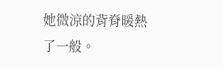她微涼的背脊暖熱了一般。